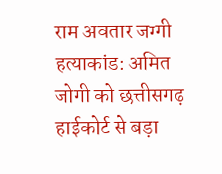राम अवतार जग्गी हत्याकांड: अमित जोगी को छत्तीसगढ़ हाईकोर्ट से बड़ा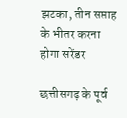झटका, तीन सप्ताह के भीतर करना होगा सरेंडर

छत्तीसगढ़ के पूर्व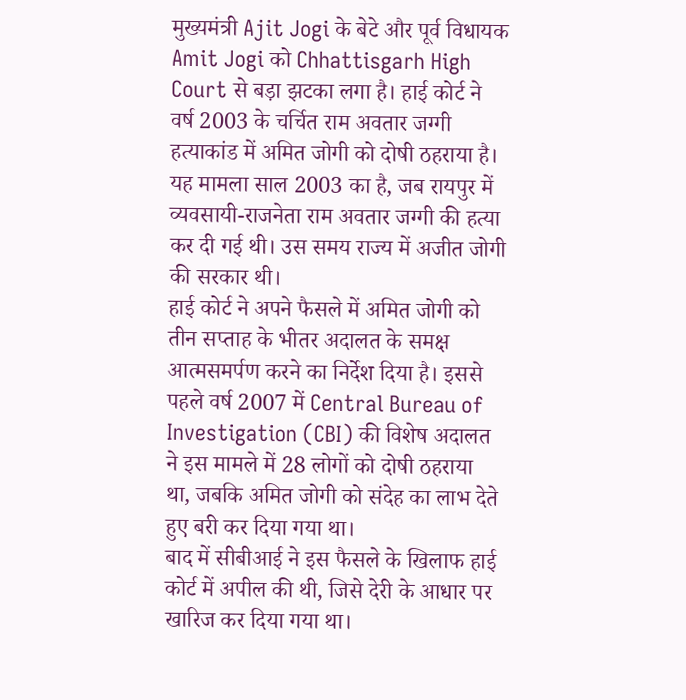मुख्यमंत्री Ajit Jogi के बेटे और पूर्व विधायक Amit Jogi को Chhattisgarh High Court से बड़ा झटका लगा है। हाई कोर्ट ने वर्ष 2003 के चर्चित राम अवतार जग्गी हत्याकांड में अमित जोगी को दोषी ठहराया है। यह मामला साल 2003 का है, जब रायपुर में व्यवसायी-राजनेता राम अवतार जग्गी की हत्या कर दी गई थी। उस समय राज्य में अजीत जोगी की सरकार थी।
हाई कोर्ट ने अपने फैसले में अमित जोगी को तीन सप्ताह के भीतर अदालत के समक्ष आत्मसमर्पण करने का निर्देश दिया है। इससे पहले वर्ष 2007 में Central Bureau of Investigation (CBI) की विशेष अदालत ने इस मामले में 28 लोगों को दोषी ठहराया था, जबकि अमित जोगी को संदेह का लाभ देते हुए बरी कर दिया गया था।
बाद में सीबीआई ने इस फैसले के खिलाफ हाई कोर्ट में अपील की थी, जिसे देरी के आधार पर खारिज कर दिया गया था।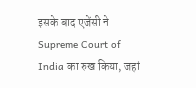इसके बाद एजेंसी ने Supreme Court of India का रुख किया, जहां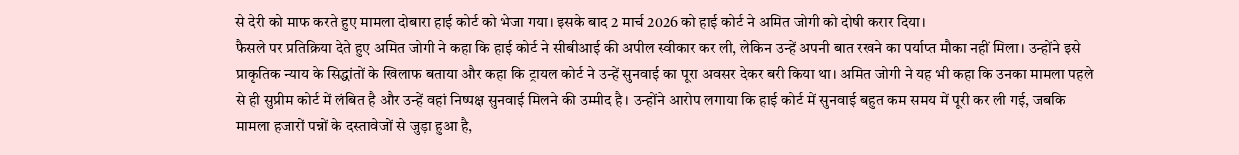से देरी को माफ करते हुए मामला दोबारा हाई कोर्ट को भेजा गया। इसके बाद 2 मार्च 2026 को हाई कोर्ट ने अमित जोगी को दोषी करार दिया।
फैसले पर प्रतिक्रिया देते हुए अमित जोगी ने कहा कि हाई कोर्ट ने सीबीआई की अपील स्वीकार कर ली, लेकिन उन्हें अपनी बात रखने का पर्याप्त मौका नहीं मिला। उन्होंने इसे प्राकृतिक न्याय के सिद्धांतों के खिलाफ बताया और कहा कि ट्रायल कोर्ट ने उन्हें सुनवाई का पूरा अवसर देकर बरी किया था। अमित जोगी ने यह भी कहा कि उनका मामला पहले से ही सुप्रीम कोर्ट में लंबित है और उन्हें वहां निष्पक्ष सुनवाई मिलने की उम्मीद है। उन्होंने आरोप लगाया कि हाई कोर्ट में सुनवाई बहुत कम समय में पूरी कर ली गई, जबकि मामला हजारों पन्नों के दस्तावेजों से जुड़ा हुआ है,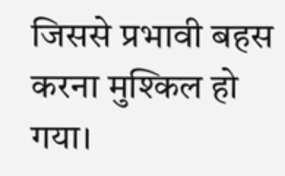जिससे प्रभावी बहस करना मुश्किल हो गया।